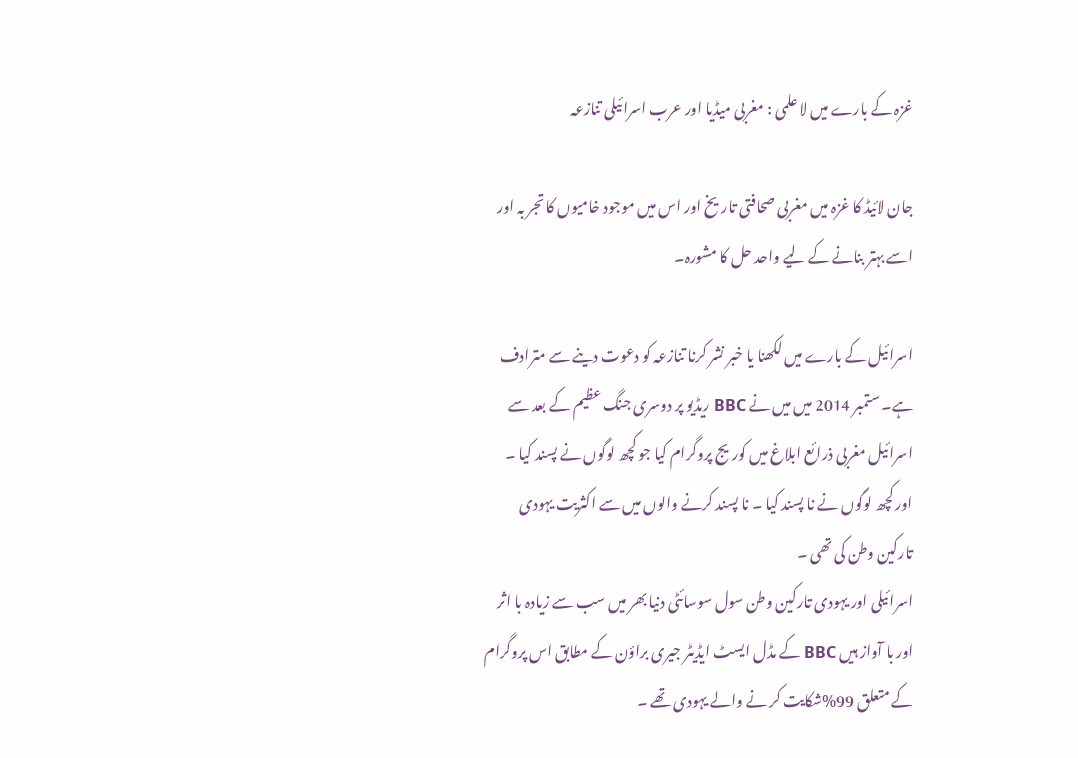غزہ کے بارے میں لا علمی : مغربی میڈیا اور عرب اسرائیلی تنازعہ

جان لائیڈ کا غزہ میں مغربی صحافتی تاریخ اور اس میں موجود خامیوں کا تجر بہ اور اسے بہتر بنانے کے لیے واحد حل کا مشورہ۔

اسرائیل کے بارے میں لکھنا یا خبر نشر کرنا تنازعہ کو دعوت دینے سے مترادف ہے۔ ستمبر 2014 میں میں نے BBC ریڈیو پر دوسری جنگ عظیم کے بعد سے اسرائیل مغربی ذرائع ابلاغ میں کوریج پروگرام کیا جو کچھ لوگوں نے پسند کیا ۔ اور کچھ لوگوں نے نا پسند کیا ۔ نا پسند کرنے والوں میں سے اکثریت یہودی تارکین وطن کی تھی ۔
اسرائیلی اور یہودی تارکین وطن سول سوسائٹی دنیا بھر میں سب سے زیادہ با اثر اور با آواز ہیں BBC کے مڈل ایسٹ ایڈیٹر جیری براؤن کے مطابق اس پروگرام کے متعلق 99%شکایت کر نے والے یہودی تھے ۔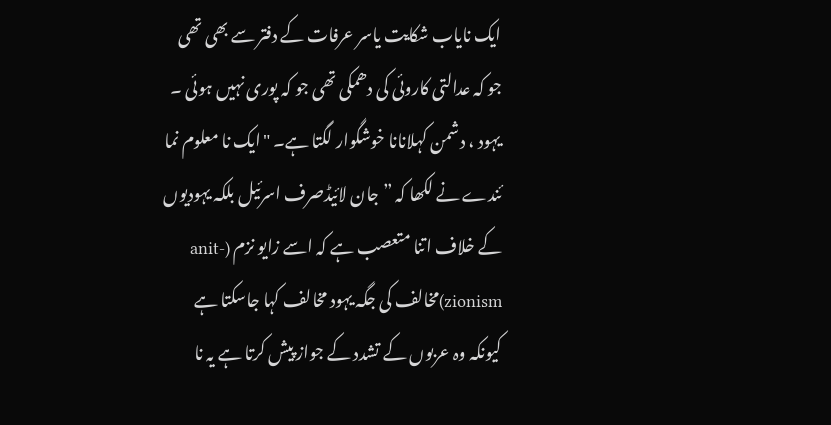ایک نایاب شکایت یاسر عرفات کے دفتر سے بھی تھی جو کہ عدالتی کاروئی کی دھمکی تھی جو کہ پوری نہیں ہوئی ۔ یہود ، دشمن کہلانانا خوشگوار لگتا ہے۔ "ایک نا معلوم نما ئندے نے لکھا کہ ” جان لائیڈصرف اسرئیل بلکہ یہودیوں کے خلاف اتنا متعصب ہے کہ اسے زایو نزم (anit-zionism)مخالف کی جگہ یہود مخالف کہا جاسکتا ہے کیونکہ وہ عربوں کے تشدد کے جواز پیش کرتا ہے یہ نا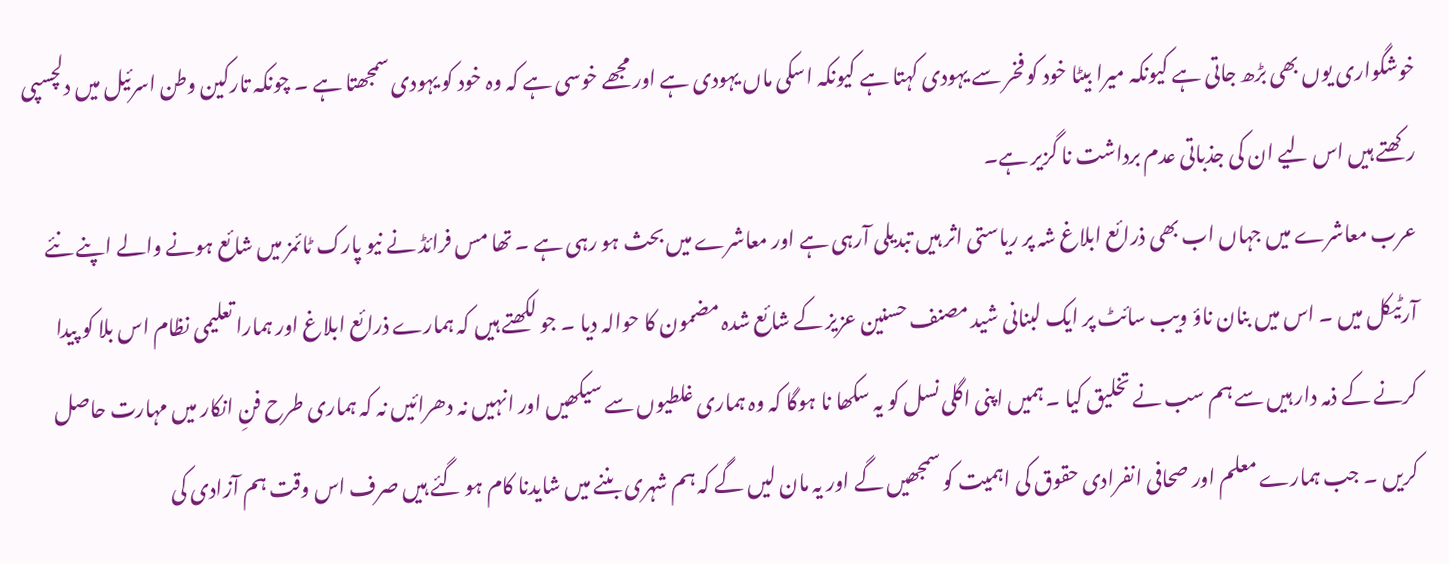خوشگواری یوں بھی بڑھ جاتی ہے کیونکہ میرا بیٹا خود کو فخر سے یہودی کہتا ہے کیونکہ اسکی ماں یہودی ہے اور مجھے خوسی ہے کہ وہ خود کو یہودی سمجھتا ہے ۔ چونکہ تارکین وطن اسرئیل میں دلچسپی رکھتے ہیں اس لیے ان کی جذباتی عدم برداشت نا گزیر ہے۔
عرب معاشرے میں جہاں اب بھی ذرائع ابلاغ شہ پر ریاستی اثر ہیں تبدیلی آرہی ہے اور معاشرے میں بحث ہو رہی ہے ۔ تھا مس فرائڈ نے نیو پارک ٹائمز میں شائع ہونے والے اپنے نئے آرٹیکل میں ۔ اس میں بنان ناؤ ویب سائٹ پر ایک لبنانی شید مصنف حسنین عزیز کے شائع شدہ مضمون کا حوالہ دیا ۔ جو لکھتے ہیں کہ ہمارے ذرائع ابلاغ اور ہمارا تعلیمی نظام اس بلا کو پیدا کرنے کے ذمہ دار ہیں سے ہم سب نے تخلیق کیا ۔ ہمیں اپنی اگلی نسل کو یہ سکھا نا ہوگا کہ وہ ہماری غلطیوں سے سیکھیں اور انہیں نہ دھرائیں نہ کہ ہماری طرح فنِ انکار میں مہارت حاصل کریں ۔ جب ہمارے معلم اور صحافی انفرادی حقوق کی اہمیت کو سمجھیں گے اور یہ مان لیں گے کہ ہم شہری بننے میں شایدنا کام ہو گئے ہیں صرف اس وقت ہم آزادی کی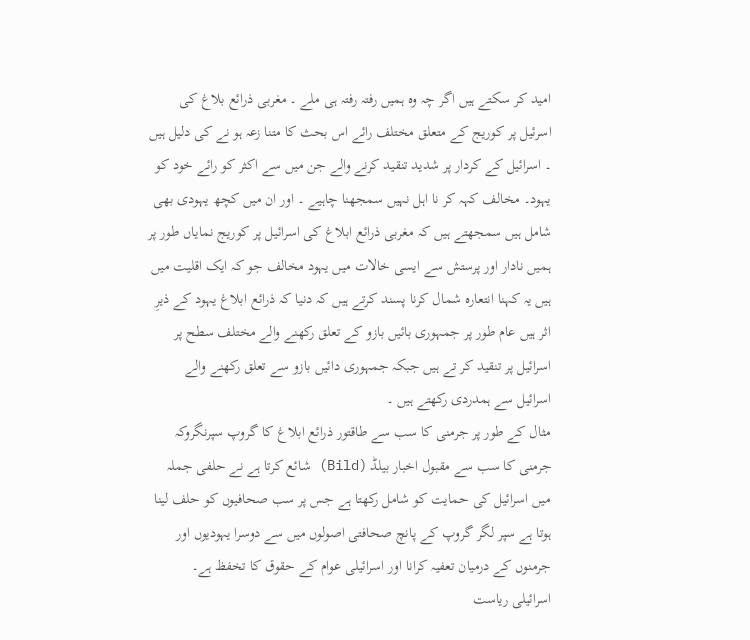امید کر سکتے ہیں اگر چہ وہ ہمیں رفتہ رفتہ ہی ملے ۔ مغربی ذرائع بلاغ کی اسرئیل پر کوریج کے متعلق مختلف رائے اس بحث کا متنا زعہ ہو نے کی دلیل ہیں ۔ اسرائیل کے کردار پر شدید تنقید کرنے والے جن میں سے اکثر کو رائے خود کو یہود۔ مخالف کہہ کر نا اہل نہیں سمجھنا چاہیے ۔ اور ان میں کچھ یہودی بھی شامل ہیں سمجھتے ہیں کہ مغربی ذرائع ابلاغ کی اسرائیل پر کوریج نمایاں طور پر ہمیں نادار اور پرستش سے ایسی خالات میں یہود مخالف جو کہ ایک اقلیت میں ہیں یہ کہنا انتعارہ شمال کرنا پسند کرتے ہیں کہ دنیا کہ ذرائع ابلاغ یہود کے ذیرِ اثر ہیں عام طور پر جمہوری بائیں بازو کے تعلق رکھنے والے مختلف سطح پر اسرائیل پر تنقید کر تے ہیں جبکہ جمہوری دائیں بازو سے تعلق رکھنے والے اسرائیل سے ہمدردی رکھتے ہیں ۔
مثال کے طور پر جرمنی کا سب سے طاقتور ذرائع ابلاغ کا گروپ سپرنگروکہ جرمنی کا سب سے مقبول اخبار بیلڈ (Bild) شائع کرتا ہے نے حلفی جملہ میں اسرائیل کی حمایت کو شامل رکھتا ہے جس پر سب صحافیوں کو حلف لینا ہوتا ہے سپر لگر گروپ کے پانچ صحافتی اصولوں میں سے دوسرا یہودیوں اور جرمنوں کے درمیان تعفیہ کرانا اور اسرائیلی عوام کے حقوق کا تخفظ ہے۔
اسرائیلی ریاست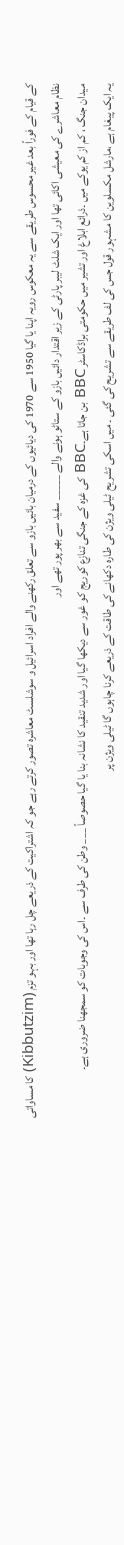کے قیام کے فوراً بعد غیر محسوس طریقے سے یہ معکوس رویہ اپنا یا گیا 1950 سے 1970 کی دیائیوں کے درمیان بائیں بازو سے تعلق رکھنے والے افراد اسرائیل و سوشلسٹ معاشرہ تصور کرتے رہے جو کہ اشتراکیت کے ذریعے چل رہا تھا اور بہو تزم (Kibbutzim) کا مساواتی نظام معاشرے کی معیشی اکائی تھا اور ایک شلٹ لیبر پارٹی کے زیر اقتدار دائیں بازو کے ستاٹو ہونے والے _____ سفید سے بھر پور تھے اور
میدان جنگ ، کم از کم یوکے میں ۔ذرائع ابلاغ اور تشیر میں حکومتی براڈکاسٹر BBC بن جاتا ہے۔BBC کی غزہ کے جنگی تنازع کوریج کو غور سے دیکھا گیا اور شدید تنقید کا نشانہ بنا یا گیا حصوصاً ___ وطن کی طرف سے ۔اس کی وجوبات کو سمجھنا ضروری ہے۔
یہ ایک پیغام ہے ،مارشل مکسلوین کا مشہور قول جس کی لف طریقے سے تشریح کی گئی ۔ میں اسکی تشریح ٹیلی ویژن کی طارہ دکھانے کی طاقت کے ذریعے کرنا چاہوں گا ٹیلی ویژن پر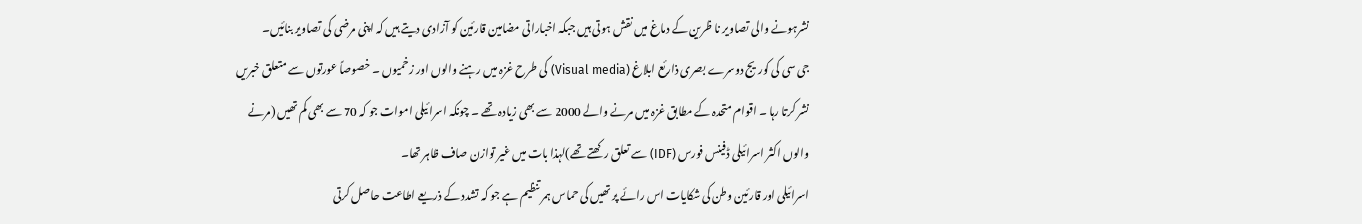نشرہونے والی تصاویر نا ظرین کے دماغ میں نقش ہوتی ہیں جبکہ اخباراتی مضامین قارئین کو آزادی دیتے ہیں کہ اپنی مرضی کی تصاویر بنائیں۔
جی سی کی کوریج دوسرے بصری ذارئع ابلاغ (Visual media) کی طرح غزہ میں رہنے والوں اور زخمیوں ۔ خصوصاً عورتوں سے متعلق خبریں نشر کرتا رہا ۔ اقوام متحدہ کے مطابق غزہ میں مرنے والے 2000 سے بھی زیادہ تھے ۔ چونکہ اسرائیلی اموات جو کہ 70 سے بھی کم تھیں (مرنے والوں اکثر اسرائیلی ڈفینس فورس (IDF) سے تعلق رکھتے تھے)لہذا بات میں غیر توازن صاف ظاہر تھا۔
اسرائیلی اور قارئین وطن کی شکایات اس رائے پر تھیں کی حماس ہمر تنظیم ہے جو کہ تشدد کے ذریعے اطاعت حاصل کرتی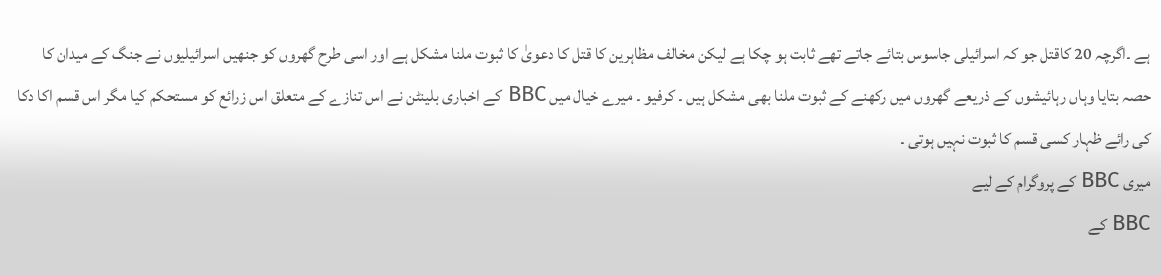ہے ۔اگرچہ 20 کاقتل جو کہ اسرائیلی جاسوس بتائے جاتے تھے ثابت ہو چکا ہے لیکن مخالف مظاہرین کا قتل کا دعویٰ کا ثبوت ملنا مشکل ہے اور اسی طرح گھروں کو جنھیں اسرائیلیوں نے جنگ کے میدان کا حصہ بتایا وہاں رہائیشوں کے ذریعے گھروں میں رکھنے کے ثبوت ملنا بھی مشکل ہیں ۔ کرفیو ۔ میرے خیال میں BBC کے اخباری بلینٹن نے اس تنازے کے متعلق اس زرائع کو مستحکم کیا مگر اس قسم اکا دکا کی رائے ظہار کسی قسم کا ثبوت نہیں ہوتی ۔
میری BBC کے پروگرام کے لیے
BBC کے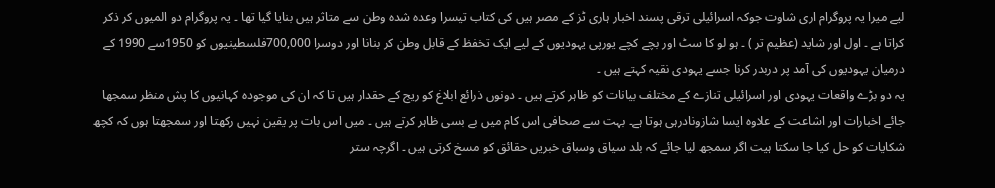لیے میرا یہ پروگرام اری شاوت جوکہ اسرائیلی ترقی پسند اخبار ہاری ٹز کے مصر ہیں کی کتاب تیسرا وعدہ شدہ وطن سے متاثر ہیں بنایا گیا تھا ۔ یہ پروگرام دو المیوں کر ذکر کراتا ہے ۔ اول اور شاید (عظیم تر ) ۔ ہو لو کا سٹ اور بچے کچے یورپی یہودیوں کے لیے ایک تخفظ کے قابل وطن کر بنانا اور دوسرا 700,000فلسطینیوں کو 1950سے 1990 کے درمیان یہودیوں کی آمد پر دربدر کرنا جسے یہودی نقیہ کہتے ہیں ۔
یہ دو بڑے واقعات یہودی اور اسرائیلی تنازے کے مختلف بیانات کو ظاہر کرتے ہیں ۔ دونوں ذرائع ابلاغ کو ریج کے حقدار ہیں تا کہ ان کی موجودہ کہانیوں کا پش منظر سمجھا جائے اخبارات اور اشاعت کے علاوہ ایسا شازونادرہی ہوتا ہے۔ بہت سے صحافی اس کام میں بے بسی ظاہر کرتے ہیں ۔ میں اس بات پر یقین نہیں رکھتا اور سمجھتا ہوں کہ کچھ شکایات کو حل کیا جا سکتا ہیت اگر سمجھ لیا جائے کہ بلد سیاق وسباق خبریں حقائق کو مسخ کرتی ہیں ۔ اگرچہ ستر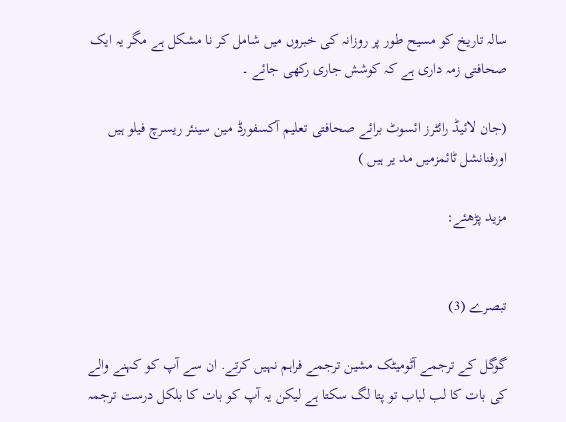سالہ تاریخ کو مسیح طور پر روزانہ کی خبروں میں شامل کر نا مشکل ہے مگر یہ ایک صحافتی زمہ داری ہے کہ کوشش جاری رکھی جائے ۔

(جان لائیڈ رائٹرز ائسوٹ برائے صحافتی تعلیم آکسفورڈ مین سینئر ریسرچ فیلو ہیں اورفنانشل ٹائمزمیں مد یر ہیں )

مزید پڑھئے:


تبصرے (3)

گوگل کے ترجمے آٹومیٹک مشین ترجمے فراہم نہیں کرتے. ان سے آپ کو کہنے والے کی بات کا لب لباب تو پتا لگ سکتا ہے لیکن یہ آپ کو بات کا بلکل درست ترجمہ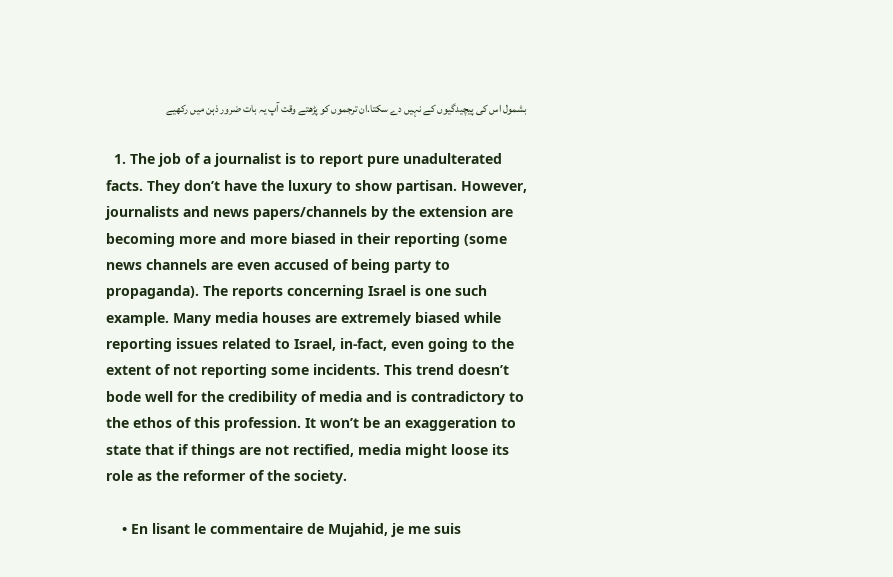بشمول اس کی پیچیدگیوں کے نہیں دے سکتا.ان ترجموں کو پڑھتے وقت آپ یہ بات ضرور ذہن میں رکھیے

  1. The job of a journalist is to report pure unadulterated facts. They don’t have the luxury to show partisan. However, journalists and news papers/channels by the extension are becoming more and more biased in their reporting (some news channels are even accused of being party to propaganda). The reports concerning Israel is one such example. Many media houses are extremely biased while reporting issues related to Israel, in-fact, even going to the extent of not reporting some incidents. This trend doesn’t bode well for the credibility of media and is contradictory to the ethos of this profession. It won’t be an exaggeration to state that if things are not rectified, media might loose its role as the reformer of the society.

    • En lisant le commentaire de Mujahid, je me suis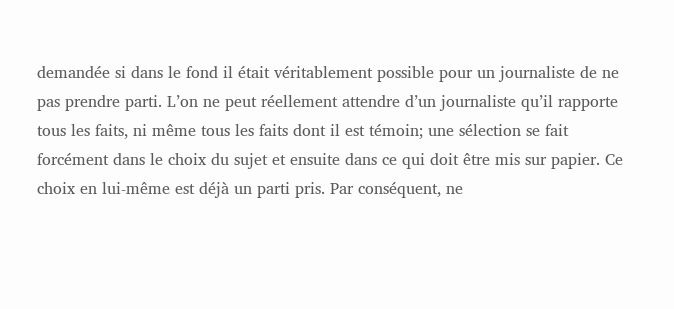demandée si dans le fond il était véritablement possible pour un journaliste de ne pas prendre parti. L’on ne peut réellement attendre d’un journaliste qu’il rapporte tous les faits, ni même tous les faits dont il est témoin; une sélection se fait forcément dans le choix du sujet et ensuite dans ce qui doit être mis sur papier. Ce choix en lui-même est déjà un parti pris. Par conséquent, ne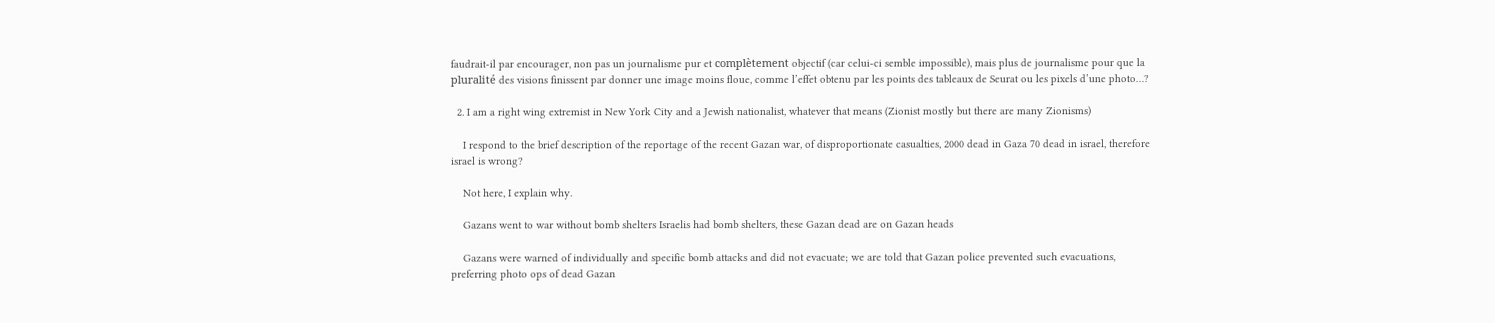faudrait-il par encourager, non pas un journalisme pur et complètement objectif (car celui-ci semble impossible), mais plus de journalisme pour que la pluralité des visions finissent par donner une image moins floue, comme l’effet obtenu par les points des tableaux de Seurat ou les pixels d’une photo…?

  2. I am a right wing extremist in New York City and a Jewish nationalist, whatever that means (Zionist mostly but there are many Zionisms)

    I respond to the brief description of the reportage of the recent Gazan war, of disproportionate casualties, 2000 dead in Gaza 70 dead in israel, therefore israel is wrong?

    Not here, I explain why.

    Gazans went to war without bomb shelters Israelis had bomb shelters, these Gazan dead are on Gazan heads

    Gazans were warned of individually and specific bomb attacks and did not evacuate; we are told that Gazan police prevented such evacuations, preferring photo ops of dead Gazan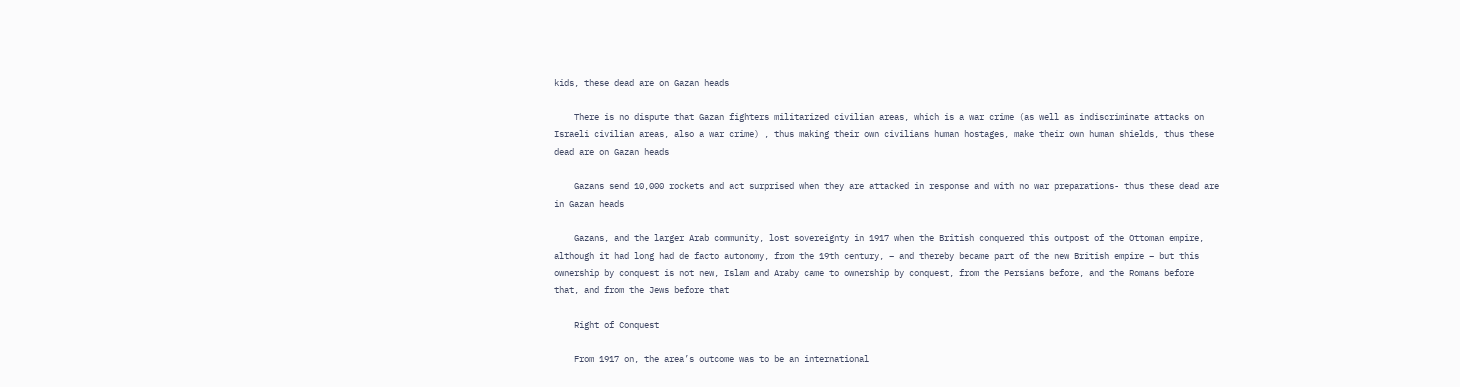kids, these dead are on Gazan heads

    There is no dispute that Gazan fighters militarized civilian areas, which is a war crime (as well as indiscriminate attacks on Israeli civilian areas, also a war crime) , thus making their own civilians human hostages, make their own human shields, thus these dead are on Gazan heads

    Gazans send 10,000 rockets and act surprised when they are attacked in response and with no war preparations- thus these dead are in Gazan heads

    Gazans, and the larger Arab community, lost sovereignty in 1917 when the British conquered this outpost of the Ottoman empire, although it had long had de facto autonomy, from the 19th century, – and thereby became part of the new British empire – but this ownership by conquest is not new, Islam and Araby came to ownership by conquest, from the Persians before, and the Romans before that, and from the Jews before that

    Right of Conquest

    From 1917 on, the area’s outcome was to be an international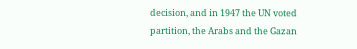decision, and in 1947 the UN voted partition, the Arabs and the Gazan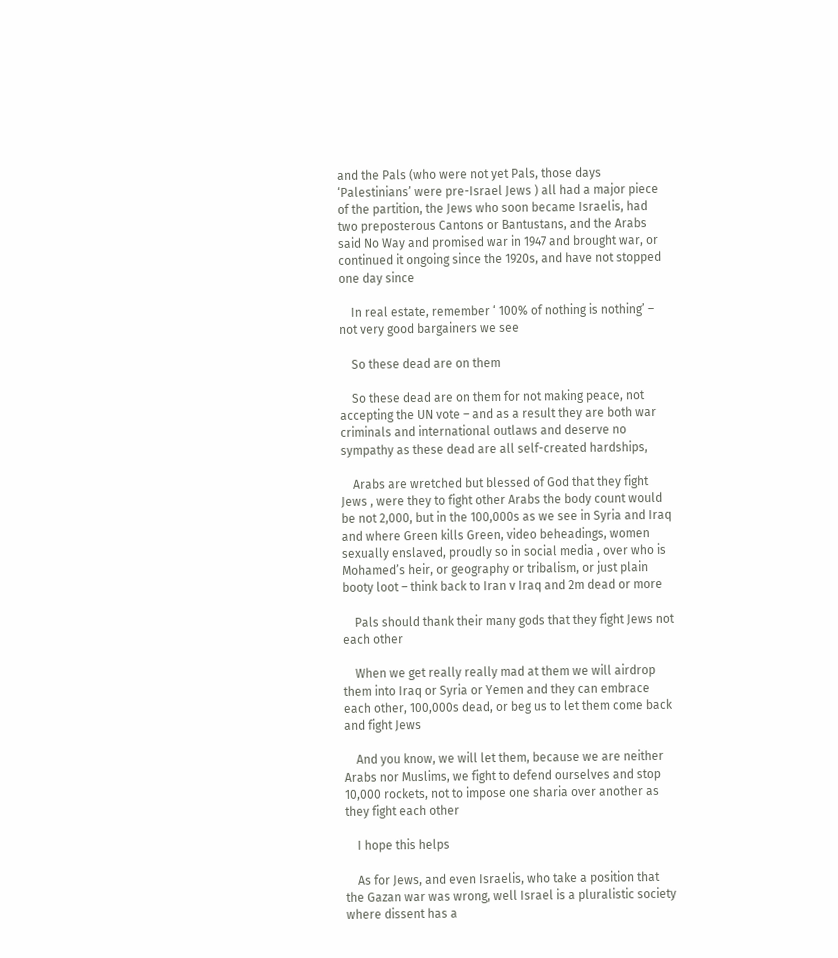and the Pals (who were not yet Pals, those days ‘Palestinians’ were pre-Israel Jews ) all had a major piece of the partition, the Jews who soon became Israelis, had two preposterous Cantons or Bantustans, and the Arabs said No Way and promised war in 1947 and brought war, or continued it ongoing since the 1920s, and have not stopped one day since

    In real estate, remember ‘ 100% of nothing is nothing’ – not very good bargainers we see

    So these dead are on them

    So these dead are on them for not making peace, not accepting the UN vote – and as a result they are both war criminals and international outlaws and deserve no sympathy as these dead are all self-created hardships,

    Arabs are wretched but blessed of God that they fight Jews , were they to fight other Arabs the body count would be not 2,000, but in the 100,000s as we see in Syria and Iraq and where Green kills Green, video beheadings, women sexually enslaved, proudly so in social media , over who is Mohamed’s heir, or geography or tribalism, or just plain booty loot – think back to Iran v Iraq and 2m dead or more

    Pals should thank their many gods that they fight Jews not each other

    When we get really really mad at them we will airdrop them into Iraq or Syria or Yemen and they can embrace each other, 100,000s dead, or beg us to let them come back and fight Jews

    And you know, we will let them, because we are neither Arabs nor Muslims, we fight to defend ourselves and stop 10,000 rockets, not to impose one sharia over another as they fight each other

    I hope this helps

    As for Jews, and even Israelis, who take a position that the Gazan war was wrong, well Israel is a pluralistic society where dissent has a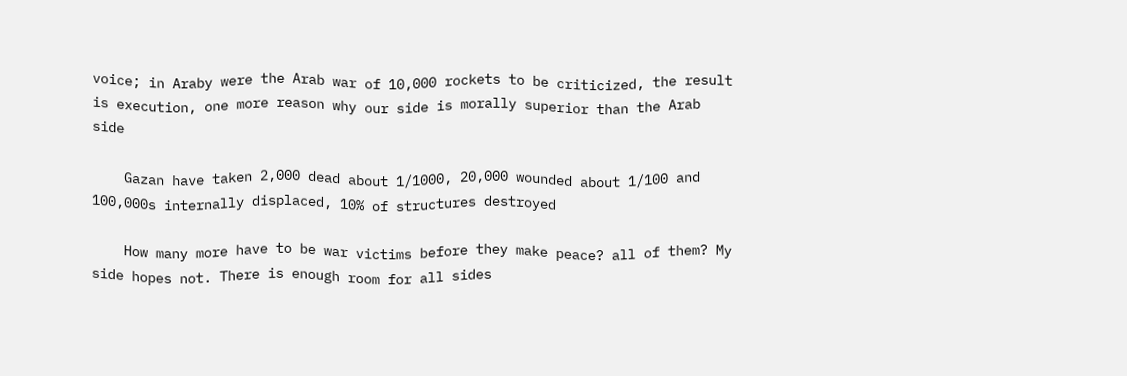voice; in Araby were the Arab war of 10,000 rockets to be criticized, the result is execution, one more reason why our side is morally superior than the Arab side

    Gazan have taken 2,000 dead about 1/1000, 20,000 wounded about 1/100 and 100,000s internally displaced, 10% of structures destroyed

    How many more have to be war victims before they make peace? all of them? My side hopes not. There is enough room for all sides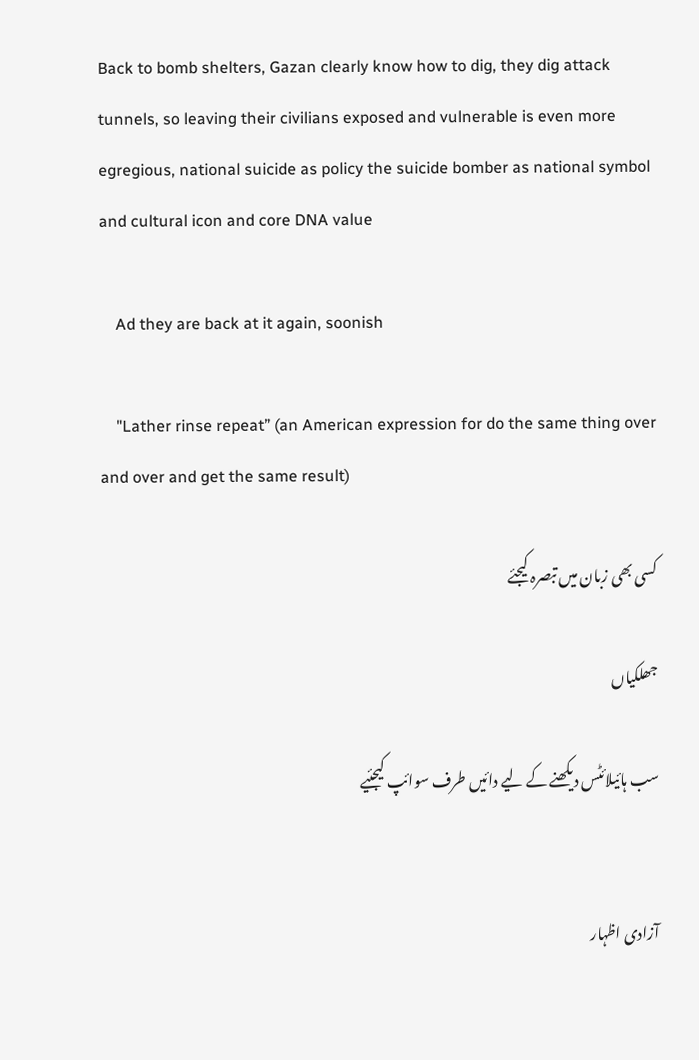Back to bomb shelters, Gazan clearly know how to dig, they dig attack tunnels, so leaving their civilians exposed and vulnerable is even more egregious, national suicide as policy the suicide bomber as national symbol and cultural icon and core DNA value

    Ad they are back at it again, soonish

    "Lather rinse repeat” (an American expression for do the same thing over and over and get the same result)

کسی بھی زبان میں تبصرہ کیجئے

جھلکیاں

سب ہائيلائٹس ديکھنے کے ليے دائيں طرف سوائپ کيجئيے


آزادی اظہار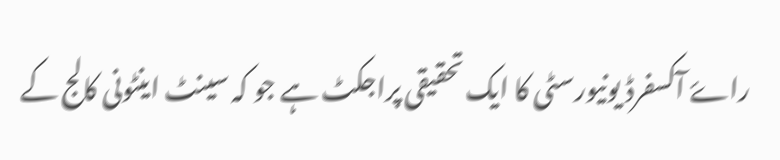راۓ آکسفرڈ یونیورسٹی کا ایک تحقیقی پراجکٹ ہے جو کہ سینٹ اینٹونی کالج کے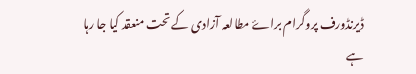ڈیرنڈورف پروگرام براۓ مطالعہ آزادی کے تحت منعقد کیا جا رہا ہے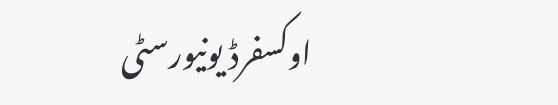اوکسفرڈ يونيورسٹی